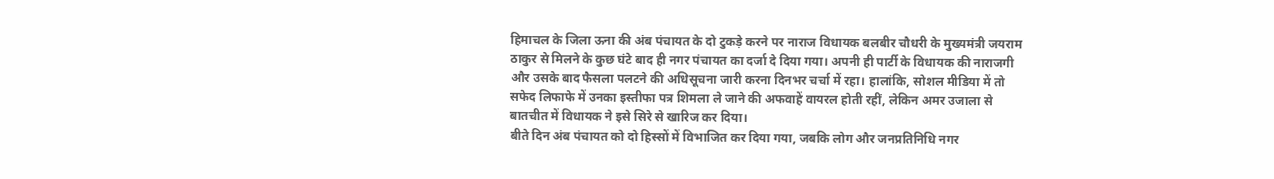हिमाचल के जिला ऊना की अंब पंचायत के दो टुकड़े करने पर नाराज विधायक बलबीर चौधरी के मुख्यमंत्री जयराम ठाकुर से मिलने के कुछ घंटे बाद ही नगर पंचायत का दर्जा दे दिया गया। अपनी ही पार्टी के विधायक की नाराजगी और उसके बाद फैसला पलटने की अधिसूचना जारी करना दिनभर चर्चा में रहा। हालांकि, सोशल मीडिया में तो सफेद लिफाफे में उनका इस्तीफा पत्र शिमला ले जाने की अफवाहें वायरल होती रहीं, लेकिन अमर उजाला से बातचीत में विधायक ने इसे सिरे से खारिज कर दिया।
बीते दिन अंब पंचायत को दो हिस्सों में विभाजित कर दिया गया, जबकि लोग और जनप्रतिनिधि नगर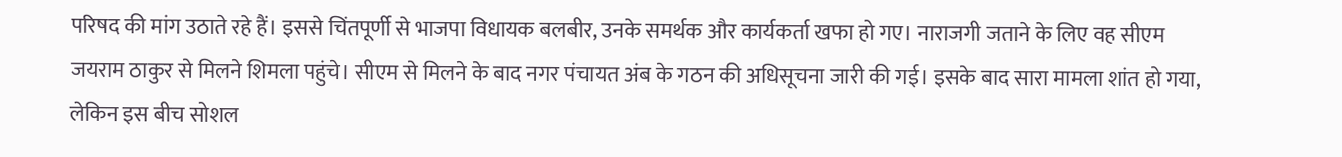परिषद की मांग उठाते रहे हैं। इससे चिंतपूर्णी से भाजपा विधायक बलबीर, उनके समर्थक और कार्यकर्ता खफा हो गए। नाराजगी जताने के लिए वह सीएम जयराम ठाकुर से मिलने शिमला पहुंचे। सीएम से मिलने के बाद नगर पंचायत अंब के गठन की अधिसूचना जारी की गई। इसके बाद सारा मामला शांत हो गया, लेकिन इस बीच सोशल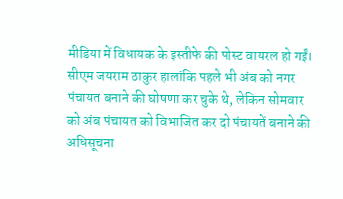मीडिया में विधायक के इस्तीफे की पोस्ट वायरल हो गईं।
सीएम जयराम ठाकुर हालांकि पहले भी अंब को नगर पंचायत बनाने की घोषणा कर चुके थे, लेकिन सोमवार को अंब पंचायत को विभाजित कर दो पंचायतें बनाने की अधिसूचना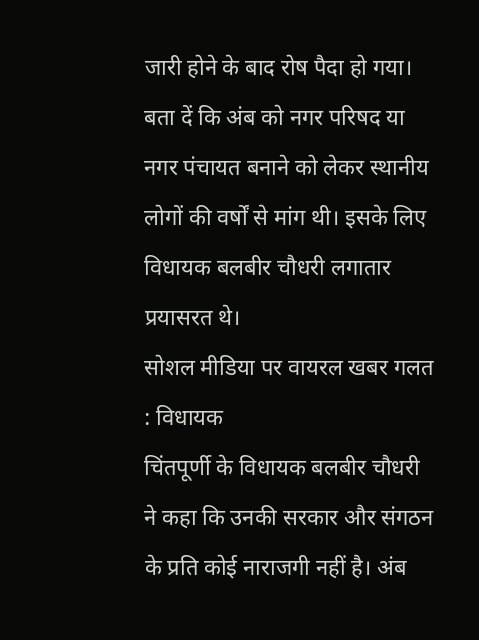जारी होने के बाद रोष पैदा हो गया। बता दें कि अंब को नगर परिषद या नगर पंचायत बनाने को लेकर स्थानीय लोगों की वर्षों से मांग थी। इसके लिए विधायक बलबीर चौधरी लगातार प्रयासरत थे।
सोशल मीडिया पर वायरल खबर गलत : विधायक
चिंतपूर्णी के विधायक बलबीर चौधरी ने कहा कि उनकी सरकार और संगठन के प्रति कोई नाराजगी नहीं है। अंब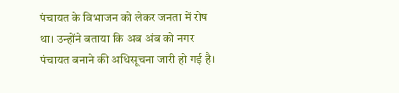पंचायत के विभाजन को लेकर जनता में रोष था। उन्होंने बताया कि अब अंब को नगर पंचायत बनाने की अधिसूचना जारी हो गई है।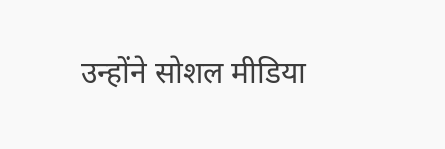उन्होंने सोशल मीडिया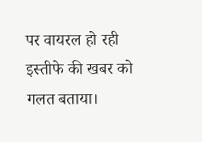पर वायरल हो रही इस्तीफे की खबर को गलत बताया।